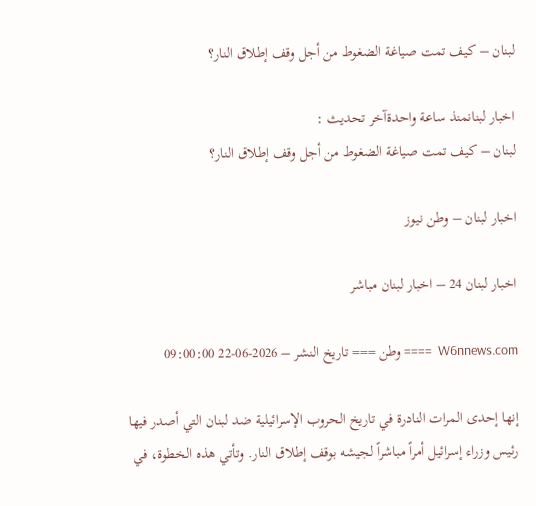لبنان – كيف تمت صياغة الضغوط من أجل وقف إطلاق النار؟

اخبار لبنانمنذ ساعة واحدةآخر تحديث :
لبنان – كيف تمت صياغة الضغوط من أجل وقف إطلاق النار؟

اخبار لبنان – وطن نيوز

اخبار لبنان 24 – اخبار لبنان مباشر

W6nnews.com  ==== وطن === تاريخ النشر – 2026-06-22 09:00:00

إنها إحدى المرات النادرة في تاريخ الحروب الإسرائيلية ضد لبنان التي أصدر فيها رئيس وزراء إسرائيل أمراً مباشراً لجيشه بوقف إطلاق النار. وتأتي هذه الخطوة، في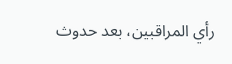رأي المراقبين، بعد حدوث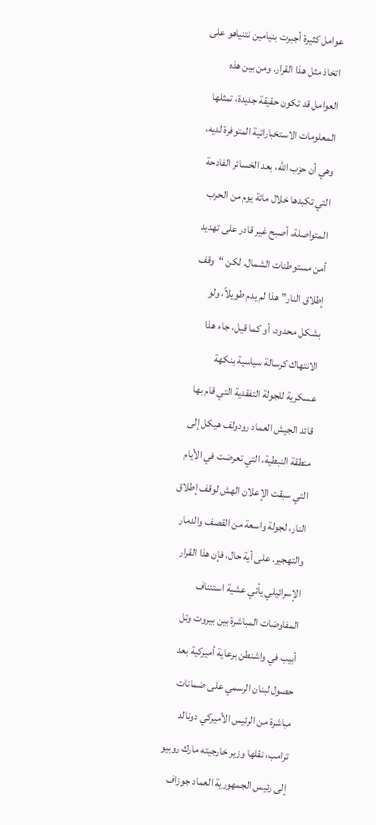عوامل كثيرة أجبرت بنيامين نتنياهو على اتخاذ مثل هذا القرار. ومن بين هذه العوامل قد تكون حقيقة جديدة، تمثلها المعلومات الاستخباراتية المتوفرة لديه، وهي أن حزب الله، بعد الخسائر الفادحة التي تكبدها خلال مائة يوم من الحرب المتواصلة، أصبح غير قادر على تهديد أمن مستوطنات الشمال. لكن “وقف إطلاق النار” هذا لم يدم طويلاً، ولو بشكل محدود، أو كما قيل، جاء هذا الانتهاك كرسالة سياسية بنكهة عسكرية للجولة التفقدية التي قام بها قائد الجيش العماد رودولف هيكل إلى منطقة النبطية، التي تعرضت في الأيام التي سبقت الإعلان الهش لوقف إطلاق النار، لجولة واسعة من القصف والدمار والتهجير. على أية حال، فإن هذا القرار الإسرائيلي يأتي عشية استئناف المفاوضات المباشرة بين بيروت وتل أبيب في واشنطن برعاية أميركية بعد حصول لبنان الرسمي على ضمانات مباشرة من الرئيس الأميركي دونالد ترامب، نقلها وزير خارجيته مارك روبيو إلى رئيس الجمهورية العماد جوزاف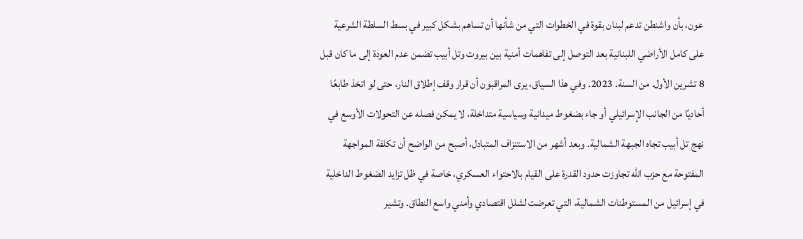عون، بأن واشنطن تدعم لبنان بقوة في الخطوات التي من شأنها أن تساهم بشكل كبير في بسط السلطة الشرعية على كامل الأراضي اللبنانية بعد التوصل إلى تفاهمات أمنية بين بيروت وتل أبيب تضمن عدم العودة إلى ما كان قبل 8 تشرين الأول. من السنة. 2023. وفي هذا السياق، يرى المراقبون أن قرار وقف إطلاق النار، حتى لو اتخذ طابعًا أحاديًا من الجانب الإسرائيلي أو جاء بضغوط ميدانية وسياسية متداخلة، لا يمكن فصله عن التحولات الأوسع في نهج تل أبيب تجاه الجبهة الشمالية. وبعد أشهر من الاستنزاف المتبادل، أصبح من الواضح أن تكلفة المواجهة المفتوحة مع حزب الله تجاوزت حدود القدرة على القيام بالاحتواء العسكري، خاصة في ظل تزايد الضغوط الداخلية في إسرائيل من المستوطنات الشمالية، التي تعرضت لشلل اقتصادي وأمني واسع النطاق. وتشير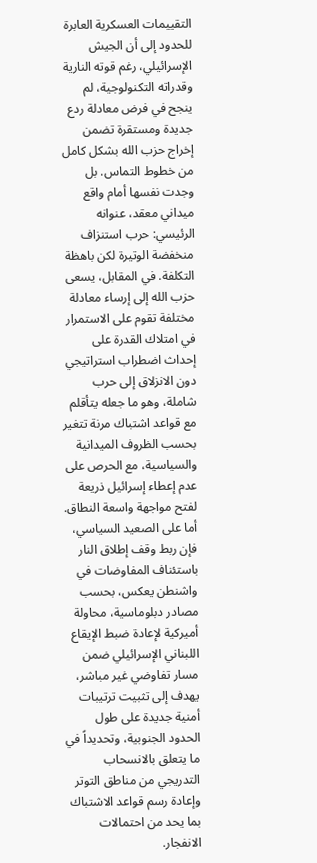التقييمات العسكرية العابرة للحدود إلى أن الجيش الإسرائيلي، رغم قوته النارية وقدراته التكنولوجية، لم ينجح في فرض معادلة ردع جديدة ومستقرة تضمن إخراج حزب الله بشكل كامل من خطوط التماس. بل وجدت نفسها أمام واقع ميداني معقد، عنوانه الرئيسي: حرب استنزاف منخفضة الوتيرة لكن باهظة التكلفة. في المقابل، يسعى حزب الله إلى إرساء معادلة مختلفة تقوم على الاستمرار في امتلاك القدرة على إحداث اضطراب استراتيجي دون الانزلاق إلى حرب شاملة، وهو ما جعله يتأقلم مع قواعد اشتباك مرنة تتغير بحسب الظروف الميدانية والسياسية، مع الحرص على عدم إعطاء إسرائيل ذريعة لفتح مواجهة واسعة النطاق. أما على الصعيد السياسي، فإن ربط وقف إطلاق النار باستئناف المفاوضات في واشنطن يعكس، بحسب مصادر دبلوماسية، محاولة أميركية لإعادة ضبط الإيقاع اللبناني الإسرائيلي ضمن مسار تفاوضي غير مباشر، يهدف إلى تثبيت ترتيبات أمنية جديدة على طول الحدود الجنوبية، وتحديداً في ما يتعلق بالانسحاب التدريجي من مناطق التوتر وإعادة رسم قواعد الاشتباك بما يحد من احتمالات الانفجار.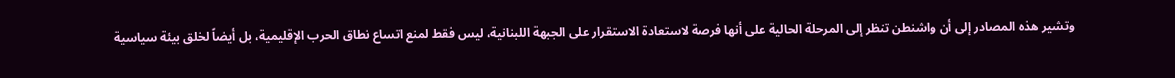وتشير هذه المصادر إلى أن واشنطن تنظر إلى المرحلة الحالية على أنها فرصة لاستعادة الاستقرار على الجبهة اللبنانية، ليس فقط لمنع اتساع نطاق الحرب الإقليمية، بل أيضاً لخلق بيئة سياسية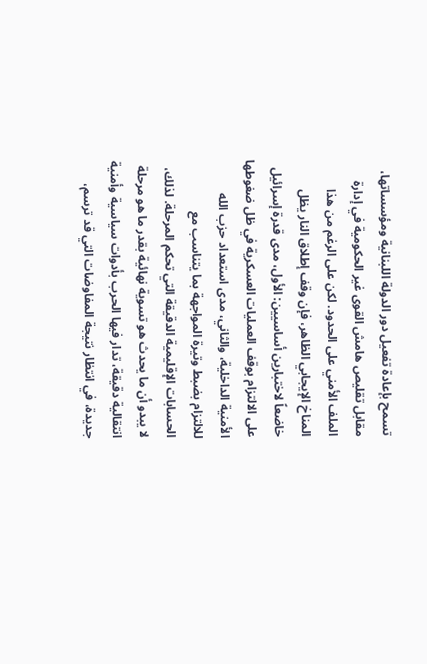تسمح بإعادة تفعيل دور الدولة اللبنانية ومؤسساتها، مقابل تقليص هامش القوى غير الحكومية في إدارة الملف الأمني على الحدود. لكن على الرغم من هذا المناخ الإيجابي الظاهر، فإن وقف إطلاق النار يظل خاضعاً لاختبارين أساسيين: الأول، مدى قدرة إسرائيل على الالتزام بوقف العمليات العسكرية في ظل ضغوطها الأمنية الداخلية، والثاني، مدى استعداد حزب الله للالتزام بضبط وتيرة المواجهة بما يتناسب مع الحسابات الإقليمية الدقيقة التي تحكم المرحلة. لذلك، لا يبدو أن ما يحدث هو تسوية نهائية بقدر ما هو مرحلة انتقالية دقيقة، تدار فيها الحرب بأدوات سياسية وأمنية جديدة، في انتظار نتيجة المفاوضات التي قد ترسم،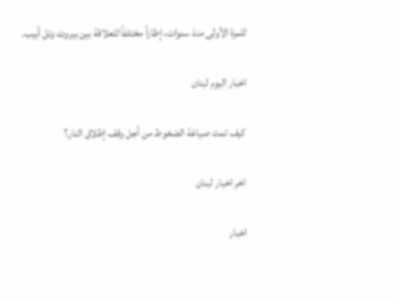للمرة الأولى منذ سنوات، إطاراً مختلفاً للعلاقة بين بيروت وتل أبيب.

اخبار اليوم لبنان

كيف تمت صياغة الضغوط من أجل وقف إطلاق النار؟

اخر اخبار لبنان

اخبار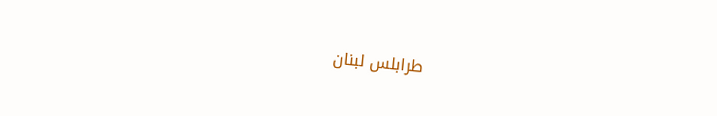طرابلس لبنان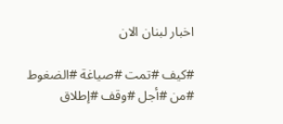اخبار لبنان الان

#كيف #تمت #صياغة #الضغوط #من #أجل #وقف #إطلاق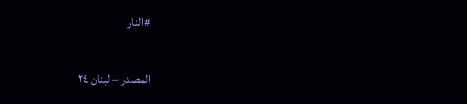#النار

المصدر – لبنان ٢٤